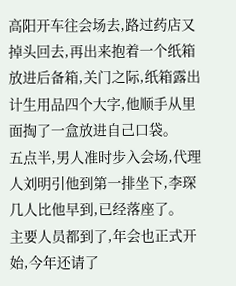高阳开车往会场去,路过药店又掉头回去,再出来抱着一个纸箱放进后备箱,关门之际,纸箱露出计生用品四个大字,他顺手从里面掏了一盒放进自己口袋。
五点半,男人准时步入会场,代理人刘明引他到第一排坐下,李琛几人比他早到,已经落座了。
主要人员都到了,年会也正式开始,今年还请了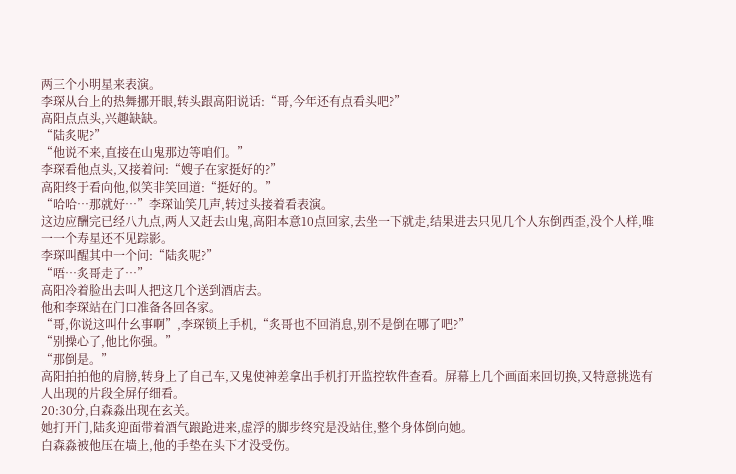两三个小明星来表演。
李琛从台上的热舞挪开眼,转头跟高阳说话:“哥,今年还有点看头吧?”
高阳点点头,兴趣缺缺。
“陆炙呢?”
“他说不来,直接在山鬼那边等咱们。”
李琛看他点头,又接着问:“嫂子在家挺好的?”
高阳终于看向他,似笑非笑回道:“挺好的。”
“哈哈…那就好…”李琛讪笑几声,转过头接着看表演。
这边应酬完已经八九点,两人又赶去山鬼,高阳本意10点回家,去坐一下就走,结果进去只见几个人东倒西歪,没个人样,唯一一个寿星还不见踪影。
李琛叫醒其中一个问:“陆炙呢?”
“唔…炙哥走了…”
高阳冷着脸出去叫人把这几个送到酒店去。
他和李琛站在门口准备各回各家。
“哥,你说这叫什幺事啊”,李琛锁上手机,“炙哥也不回消息,别不是倒在哪了吧?”
“别操心了,他比你强。”
“那倒是。”
高阳拍拍他的肩膀,转身上了自己车,又鬼使神差拿出手机打开监控软件查看。屏幕上几个画面来回切换,又特意挑选有人出现的片段全屏仔细看。
20:30分,白森淼出现在玄关。
她打开门,陆炙迎面带着酒气踉跄进来,虚浮的脚步终究是没站住,整个身体倒向她。
白森淼被他压在墙上,他的手垫在头下才没受伤。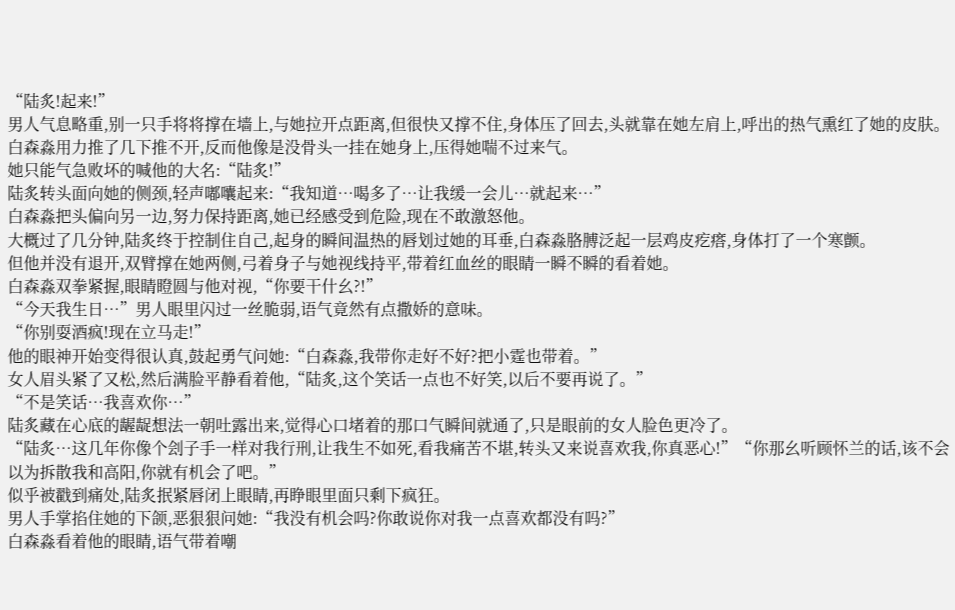“陆炙!起来!”
男人气息略重,别一只手将将撑在墙上,与她拉开点距离,但很快又撑不住,身体压了回去,头就靠在她左肩上,呼出的热气熏红了她的皮肤。
白森淼用力推了几下推不开,反而他像是没骨头一挂在她身上,压得她喘不过来气。
她只能气急败坏的喊他的大名:“陆炙!”
陆炙转头面向她的侧颈,轻声嘟囔起来:“我知道…喝多了…让我缓一会儿…就起来…”
白森淼把头偏向另一边,努力保持距离,她已经感受到危险,现在不敢激怒他。
大概过了几分钟,陆炙终于控制住自己,起身的瞬间温热的唇划过她的耳垂,白森淼胳膊泛起一层鸡皮疙瘩,身体打了一个寒颤。
但他并没有退开,双臂撑在她两侧,弓着身子与她视线持平,带着红血丝的眼睛一瞬不瞬的看着她。
白森淼双拳紧握,眼睛瞪圆与他对视,“你要干什幺?!”
“今天我生日…”男人眼里闪过一丝脆弱,语气竟然有点撒娇的意味。
“你别耍酒疯!现在立马走!”
他的眼神开始变得很认真,鼓起勇气问她:“白森淼,我带你走好不好?把小霆也带着。”
女人眉头紧了又松,然后满脸平静看着他,“陆炙,这个笑话一点也不好笑,以后不要再说了。”
“不是笑话…我喜欢你…”
陆炙藏在心底的龌龊想法一朝吐露出来,觉得心口堵着的那口气瞬间就通了,只是眼前的女人脸色更冷了。
“陆炙…这几年你像个刽子手一样对我行刑,让我生不如死,看我痛苦不堪,转头又来说喜欢我,你真恶心!”“你那幺听顾怀兰的话,该不会以为拆散我和高阳,你就有机会了吧。”
似乎被戳到痛处,陆炙抿紧唇闭上眼睛,再睁眼里面只剩下疯狂。
男人手掌掐住她的下颌,恶狠狠问她:“我没有机会吗?你敢说你对我一点喜欢都没有吗?”
白森淼看着他的眼睛,语气带着嘲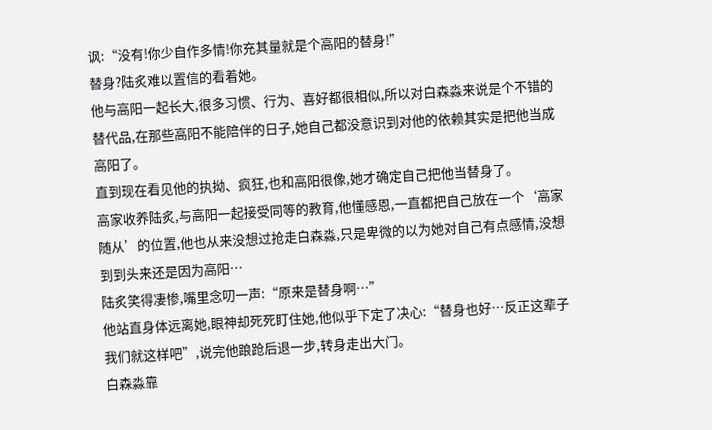讽:“没有!你少自作多情!你充其量就是个高阳的替身!”
替身?陆炙难以置信的看着她。
他与高阳一起长大,很多习惯、行为、喜好都很相似,所以对白森淼来说是个不错的替代品,在那些高阳不能陪伴的日子,她自己都没意识到对他的依赖其实是把他当成高阳了。
直到现在看见他的执拗、疯狂,也和高阳很像,她才确定自己把他当替身了。
高家收养陆炙,与高阳一起接受同等的教育,他懂感恩,一直都把自己放在一个‘高家随从’的位置,他也从来没想过抢走白森淼,只是卑微的以为她对自己有点感情,没想到到头来还是因为高阳…
陆炙笑得凄惨,嘴里念叨一声:“原来是替身啊…”
他站直身体远离她,眼神却死死盯住她,他似乎下定了决心:“替身也好…反正这辈子我们就这样吧”,说完他踉跄后退一步,转身走出大门。
白森淼靠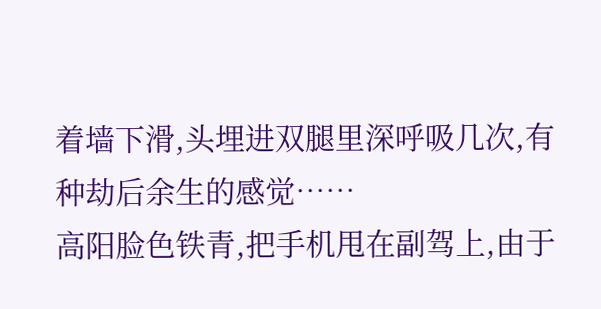着墙下滑,头埋进双腿里深呼吸几次,有种劫后余生的感觉……
高阳脸色铁青,把手机甩在副驾上,由于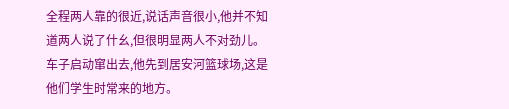全程两人靠的很近,说话声音很小,他并不知道两人说了什幺,但很明显两人不对劲儿。
车子启动窜出去,他先到居安河篮球场,这是他们学生时常来的地方。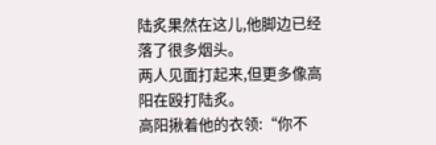陆炙果然在这儿,他脚边已经落了很多烟头。
两人见面打起来,但更多像高阳在殴打陆炙。
高阳揪着他的衣领:“你不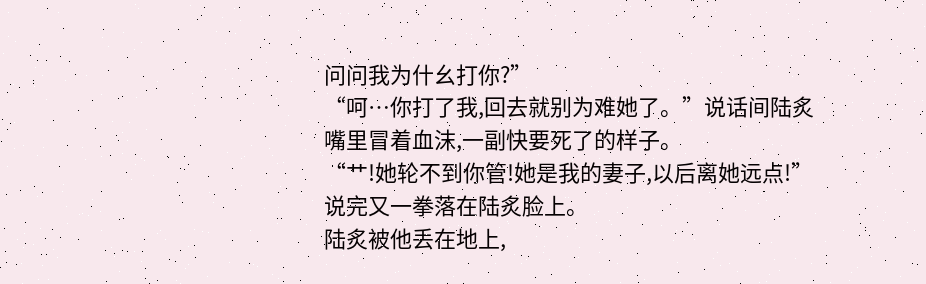问问我为什幺打你?”
“呵…你打了我,回去就别为难她了。”说话间陆炙嘴里冒着血沫,一副快要死了的样子。
“艹!她轮不到你管!她是我的妻子,以后离她远点!”说完又一拳落在陆炙脸上。
陆炙被他丢在地上,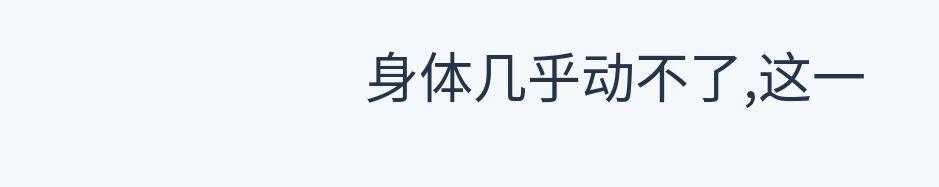身体几乎动不了,这一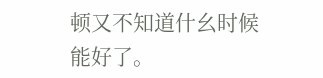顿又不知道什幺时候能好了。